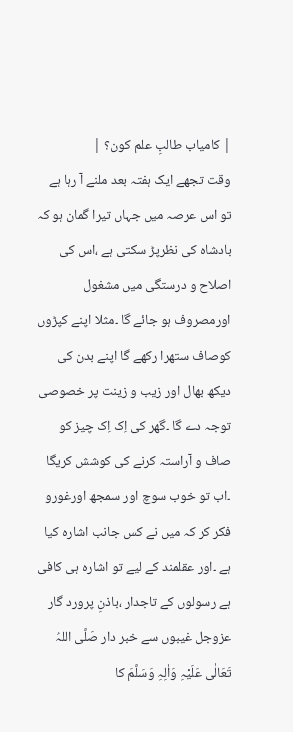| کامیاب طالبِ علم کون؟ |
وقت تجھے ايک ہفتہ بعد ملنے آ رہا ہے تو اس عرصہ ميں جہاں تيرا گمان ہو کہ بادشاہ کی نظرپڑ سکتی ہے ،اس کی اصلاح و درستگی ميں مشغول اورمصروف ہو جائے گا ۔مثلا اپنے کپڑوں کوصاف ستھرا رکھے گا اپنے بدن کی ديکھ بھال اور زيب و زينت پر خصوصی توجہ دے گا ۔گھر کی اِک اِک چيز کو صاف و آراستہ کرنے کی کوشش کریگا ۔اب تو خوب سوچ اور سمجھ اورغورو فکر کر کہ ميں نے کس جانب اشارہ کيا ہے ۔اور عقلمند کے ليے تو اشارہ ہی کافی ہے رسولوں کے تاجدار ،باذنِ پرورد گار عزوجل غيبوں سے خبر دار صَلَّی اللہُ تَعَالٰی عَلَیْہِ وَاٰلِہِ وَسَلَّمَ کا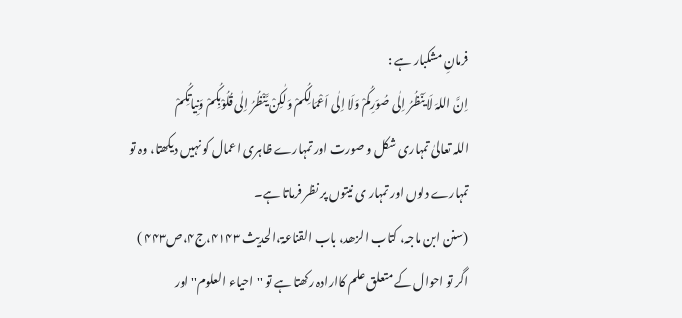فرمانِ مشکبار ہے :
اِنَّ اللہَ لَا یَنْظُرُ اِلٰی صُوَرِکُمْ وَلَا اِلٰی اَعْمَالِکُمْ وَلٰکِنْ یَّنْظُرُ اِلٰی قُلُوْبِکُمْ وَنِياتِکُمْ
اللہ تعالیٰ تمہاری شکل و صورت اور تمہارے ظاہری اعمال کو نہيں ديکھتا، وہ تو تمہارے دلوں اور تمہار ی نيتوں پر نظر فرماتا ہے۔
(سنن ابن ماجہ، کتاب الزھد، باب القناعۃ،الحديث ۴۱۴۳،ج۴،ص۴۴۳ )
اگر تو احوال کے متعلق علم کاارادہ رکھتا ہے تو ''احياء العلوم''اور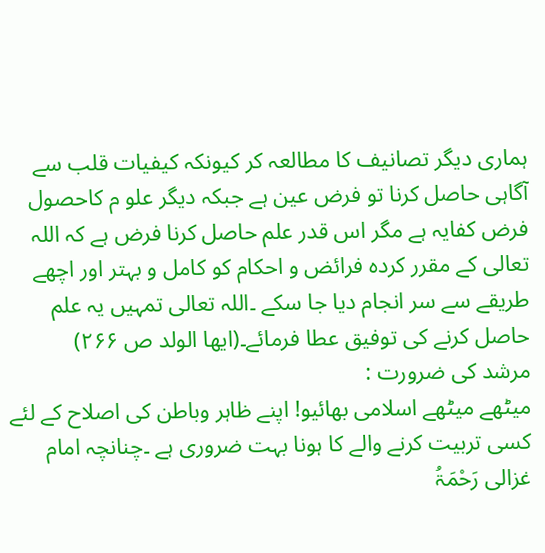ہماری دیگر تصانیف کا مطالعہ کر کیونکہ کیفيات قلب سے آگاہی حاصل کرنا تو فرض عين ہے جبکہ دیگر علو م کاحصول فرض کفايہ ہے مگر اس قدر علم حاصل کرنا فرض ہے کہ اللہ تعالی کے مقرر کردہ فرائض و احکام کو کامل و بہتر اور اچھے طریقے سے سر انجام ديا جا سکے ۔اللہ تعالی تمہيں يہ علم حاصل کرنے کی توفیق عطا فرمائے۔(ایھا الولد ص ۲۶۶)
مرشد کی ضرورت :
میٹھے میٹھے اسلامی بھائیو! اپنے ظاہر وباطن کی اصلاح کے لئے کسی تربیت کرنے والے کا ہونا بہت ضروری ہے ۔چنانچہ امام غزالی رَحْمَۃُ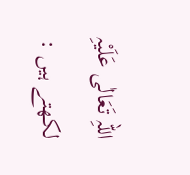اللہِ تَعَالٰی عَلَیْہِ لکھتے ہیں :